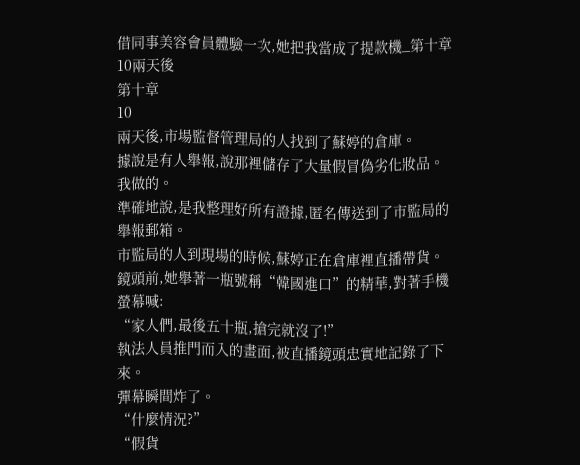借同事美容會員體驗一次,她把我當成了提款機_第十章 10兩天後
第十章
10
兩天後,市場監督管理局的人找到了蘇婷的倉庫。
據說是有人舉報,說那裡儲存了大量假冒偽劣化妝品。
我做的。
準確地說,是我整理好所有證據,匿名傳送到了市監局的舉報郵箱。
市監局的人到現場的時候,蘇婷正在倉庫裡直播帶貨。
鏡頭前,她舉著一瓶號稱“韓國進口”的精華,對著手機螢幕喊:
“家人們,最後五十瓶,搶完就沒了!”
執法人員推門而入的畫面,被直播鏡頭忠實地記錄了下來。
彈幕瞬間炸了。
“什麼情況?”
“假貨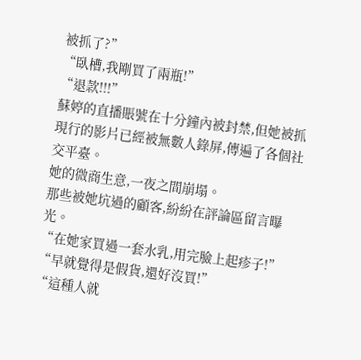被抓了?”
“臥槽,我剛買了兩瓶!”
“退款!!!”
蘇婷的直播賬號在十分鐘內被封禁,但她被抓現行的影片已經被無數人錄屏,傳遍了各個社交平臺。
她的微商生意,一夜之間崩塌。
那些被她坑過的顧客,紛紛在評論區留言曝光。
“在她家買過一套水乳,用完臉上起疹子!”
“早就覺得是假貨,還好沒買!”
“這種人就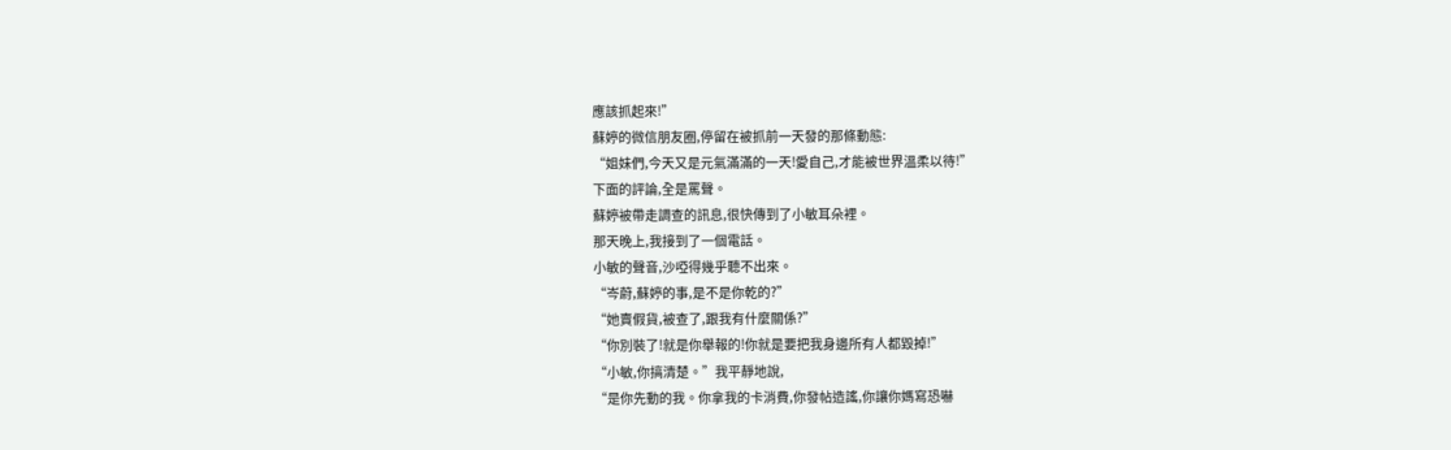應該抓起來!”
蘇婷的微信朋友圈,停留在被抓前一天發的那條動態:
“姐妹們,今天又是元氣滿滿的一天!愛自己,才能被世界溫柔以待!”
下面的評論,全是罵聲。
蘇婷被帶走調查的訊息,很快傳到了小敏耳朵裡。
那天晚上,我接到了一個電話。
小敏的聲音,沙啞得幾乎聽不出來。
“岑蔚,蘇婷的事,是不是你乾的?”
“她賣假貨,被查了,跟我有什麼關係?”
“你別裝了!就是你舉報的!你就是要把我身邊所有人都毀掉!”
“小敏,你搞清楚。”我平靜地說,
“是你先動的我。你拿我的卡消費,你發帖造謠,你讓你媽寫恐嚇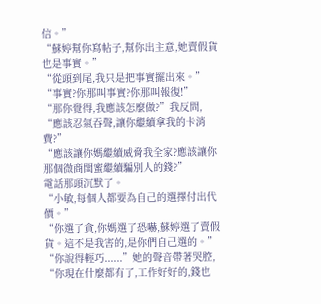信。”
“蘇婷幫你寫帖子,幫你出主意,她賣假貨也是事實。”
“從頭到尾,我只是把事實擺出來。”
“事實?你那叫事實?你那叫報復!”
“那你覺得,我應該怎麼做?”我反問,
“應該忍氣吞聲,讓你繼續拿我的卡消費?”
“應該讓你媽繼續威脅我全家?應該讓你那個微商閨蜜繼續騙別人的錢?”
電話那頭沉默了。
“小敏,每個人都要為自己的選擇付出代價。”
“你選了貪,你媽選了恐嚇,蘇婷選了賣假貨。這不是我害的,是你們自己選的。”
“你說得輕巧......”她的聲音帶著哭腔,
“你現在什麼都有了,工作好好的,錢也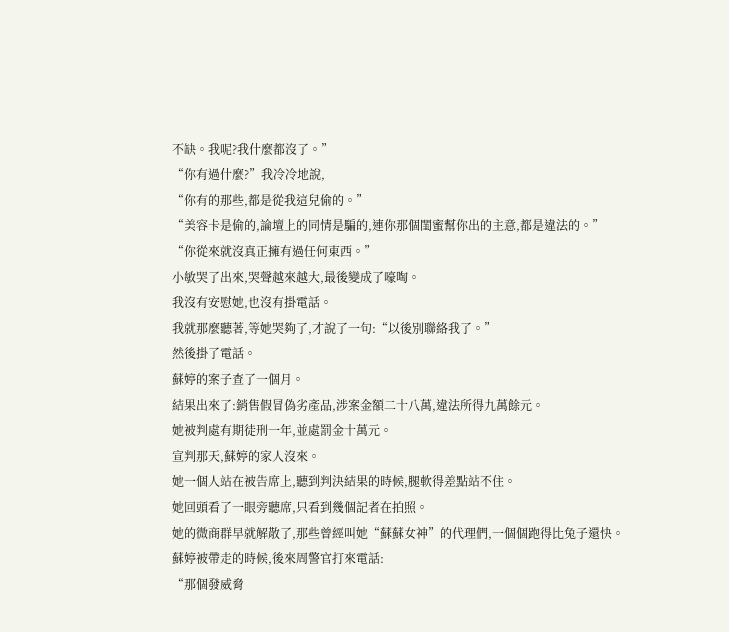不缺。我呢?我什麼都沒了。”
“你有過什麼?”我冷冷地說,
“你有的那些,都是從我這兒偷的。”
“美容卡是偷的,論壇上的同情是騙的,連你那個閨蜜幫你出的主意,都是違法的。”
“你從來就沒真正擁有過任何東西。”
小敏哭了出來,哭聲越來越大,最後變成了嚎啕。
我沒有安慰她,也沒有掛電話。
我就那麼聽著,等她哭夠了,才說了一句:“以後別聯絡我了。”
然後掛了電話。
蘇婷的案子查了一個月。
結果出來了:銷售假冒偽劣產品,涉案金額二十八萬,違法所得九萬餘元。
她被判處有期徒刑一年,並處罰金十萬元。
宣判那天,蘇婷的家人沒來。
她一個人站在被告席上,聽到判決結果的時候,腿軟得差點站不住。
她回頭看了一眼旁聽席,只看到幾個記者在拍照。
她的微商群早就解散了,那些曾經叫她“蘇蘇女神”的代理們,一個個跑得比兔子還快。
蘇婷被帶走的時候,後來周警官打來電話:
“那個發威脅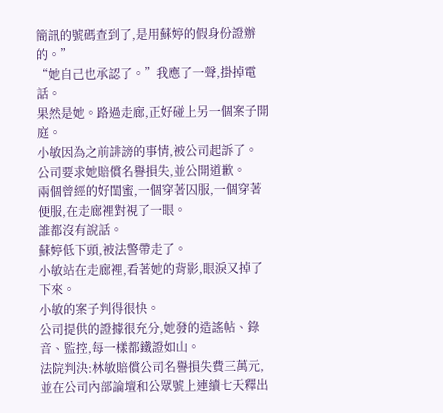簡訊的號碼查到了,是用蘇婷的假身份證辦的。”
“她自己也承認了。”我應了一聲,掛掉電話。
果然是她。路過走廊,正好碰上另一個案子開庭。
小敏因為之前誹謗的事情,被公司起訴了。
公司要求她賠償名譽損失,並公開道歉。
兩個曾經的好閨蜜,一個穿著囚服,一個穿著便服,在走廊裡對視了一眼。
誰都沒有說話。
蘇婷低下頭,被法警帶走了。
小敏站在走廊裡,看著她的背影,眼淚又掉了下來。
小敏的案子判得很快。
公司提供的證據很充分,她發的造謠帖、錄音、監控,每一樣都鐵證如山。
法院判決:林敏賠償公司名譽損失費三萬元,並在公司內部論壇和公眾號上連續七天釋出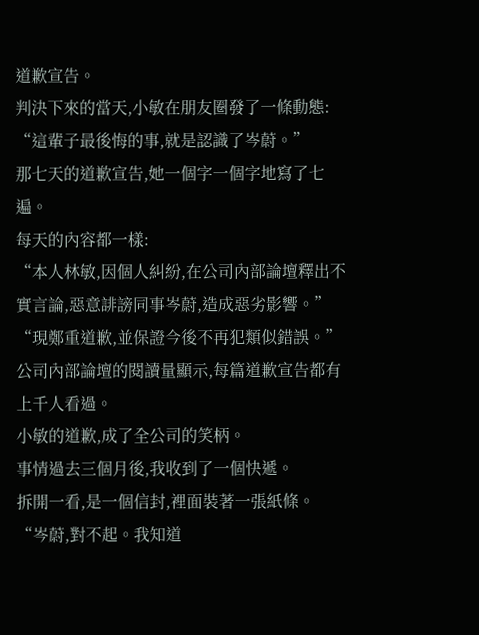道歉宣告。
判決下來的當天,小敏在朋友圈發了一條動態:
“這輩子最後悔的事,就是認識了岑蔚。”
那七天的道歉宣告,她一個字一個字地寫了七遍。
每天的內容都一樣:
“本人林敏,因個人糾紛,在公司內部論壇釋出不實言論,惡意誹謗同事岑蔚,造成惡劣影響。”
“現鄭重道歉,並保證今後不再犯類似錯誤。”
公司內部論壇的閱讀量顯示,每篇道歉宣告都有上千人看過。
小敏的道歉,成了全公司的笑柄。
事情過去三個月後,我收到了一個快遞。
拆開一看,是一個信封,裡面裝著一張紙條。
“岑蔚,對不起。我知道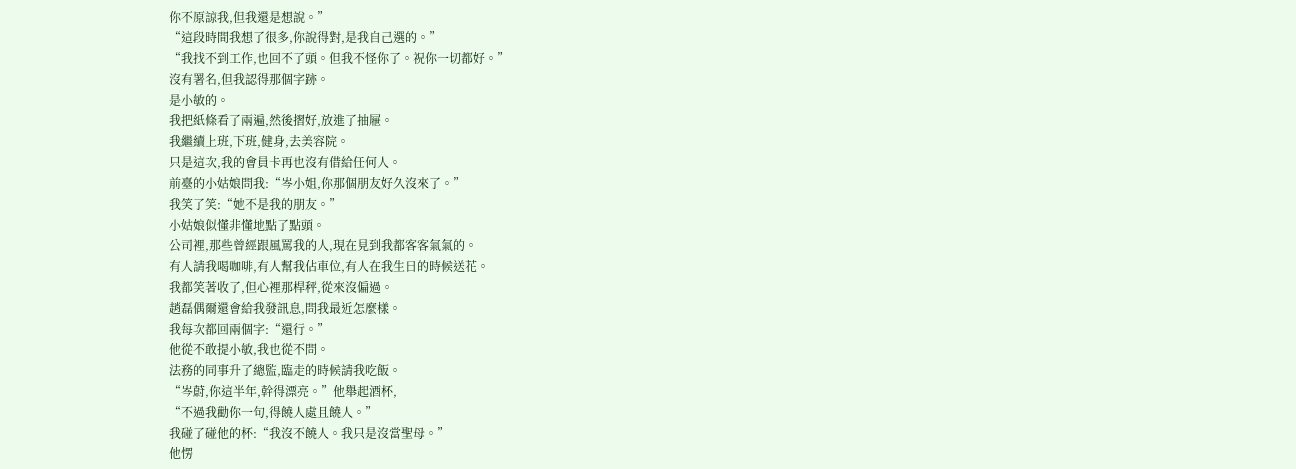你不原諒我,但我還是想說。”
“這段時間我想了很多,你說得對,是我自己選的。”
“我找不到工作,也回不了頭。但我不怪你了。祝你一切都好。”
沒有署名,但我認得那個字跡。
是小敏的。
我把紙條看了兩遍,然後摺好,放進了抽屜。
我繼續上班,下班,健身,去美容院。
只是這次,我的會員卡再也沒有借給任何人。
前臺的小姑娘問我:“岑小姐,你那個朋友好久沒來了。”
我笑了笑:“她不是我的朋友。”
小姑娘似懂非懂地點了點頭。
公司裡,那些曾經跟風罵我的人,現在見到我都客客氣氣的。
有人請我喝咖啡,有人幫我佔車位,有人在我生日的時候送花。
我都笑著收了,但心裡那桿秤,從來沒偏過。
趙磊偶爾還會給我發訊息,問我最近怎麼樣。
我每次都回兩個字:“還行。”
他從不敢提小敏,我也從不問。
法務的同事升了總監,臨走的時候請我吃飯。
“岑蔚,你這半年,幹得漂亮。”他舉起酒杯,
“不過我勸你一句,得饒人處且饒人。”
我碰了碰他的杯:“我沒不饒人。我只是沒當聖母。”
他愣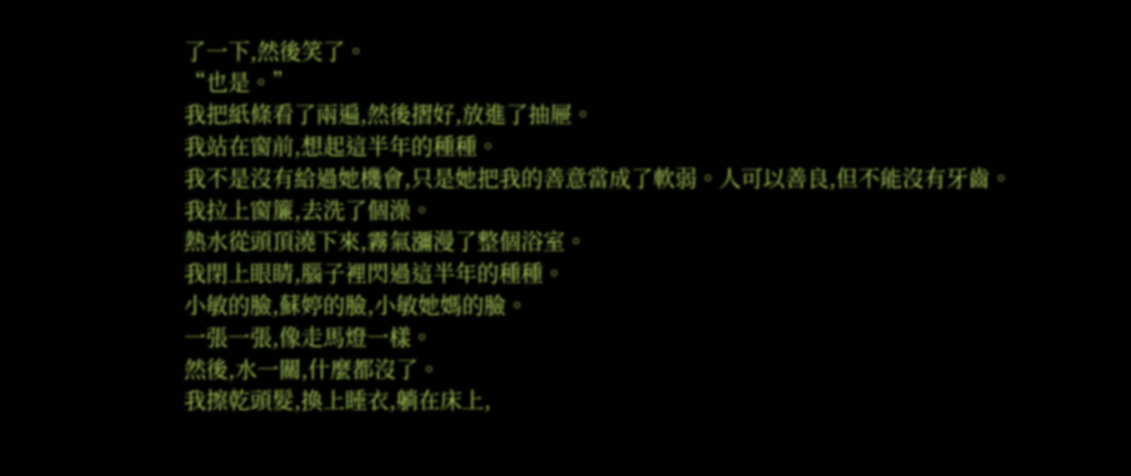了一下,然後笑了。
“也是。”
我把紙條看了兩遍,然後摺好,放進了抽屜。
我站在窗前,想起這半年的種種。
我不是沒有給過她機會,只是她把我的善意當成了軟弱。人可以善良,但不能沒有牙齒。
我拉上窗簾,去洗了個澡。
熱水從頭頂澆下來,霧氣瀰漫了整個浴室。
我閉上眼睛,腦子裡閃過這半年的種種。
小敏的臉,蘇婷的臉,小敏她媽的臉。
一張一張,像走馬燈一樣。
然後,水一關,什麼都沒了。
我擦乾頭髮,換上睡衣,躺在床上,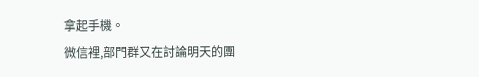拿起手機。
微信裡,部門群又在討論明天的團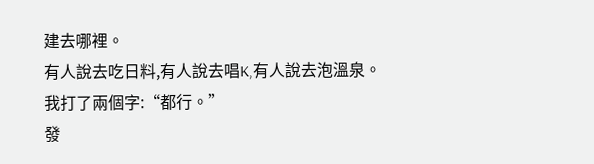建去哪裡。
有人說去吃日料,有人說去唱K,有人說去泡溫泉。
我打了兩個字:“都行。”
發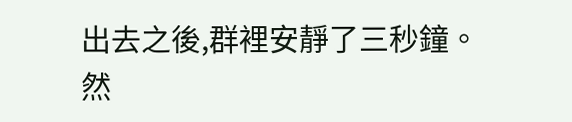出去之後,群裡安靜了三秒鐘。
然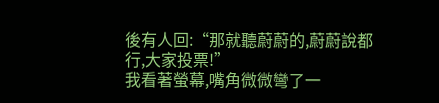後有人回:“那就聽蔚蔚的,蔚蔚說都行,大家投票!”
我看著螢幕,嘴角微微彎了一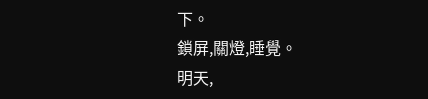下。
鎖屏,關燈,睡覺。
明天,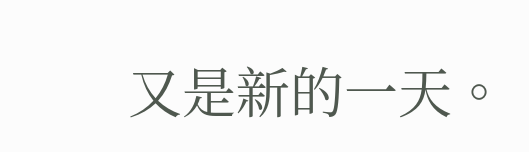又是新的一天。